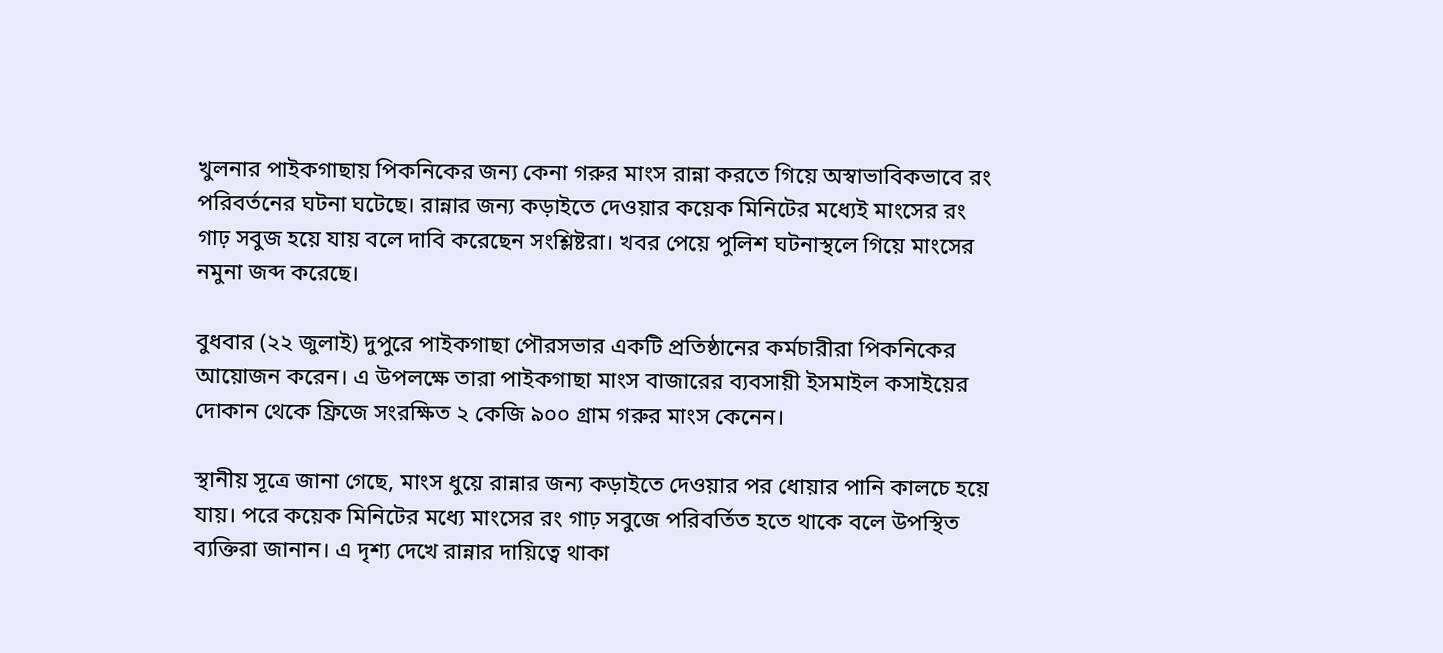খুলনার পাইকগাছায় পিকনিকের জন্য কেনা গরুর মাংস রান্না করতে গিয়ে অস্বাভাবিকভাবে রং পরিবর্তনের ঘটনা ঘটেছে। রান্নার জন্য কড়াইতে দেওয়ার কয়েক মিনিটের মধ্যেই মাংসের রং গাঢ় সবুজ হয়ে যায় বলে দাবি করেছেন সংশ্লিষ্টরা। খবর পেয়ে পুলিশ ঘটনাস্থলে গিয়ে মাংসের নমুনা জব্দ করেছে।

বুধবার (২২ জুলাই) দুপুরে পাইকগাছা পৌরসভার একটি প্রতিষ্ঠানের কর্মচারীরা পিকনিকের আয়োজন করেন। এ উপলক্ষে তারা পাইকগাছা মাংস বাজারের ব্যবসায়ী ইসমাইল কসাইয়ের দোকান থেকে ফ্রিজে সংরক্ষিত ২ কেজি ৯০০ গ্রাম গরুর মাংস কেনেন।

স্থানীয় সূত্রে জানা গেছে, মাংস ধুয়ে রান্নার জন্য কড়াইতে দেওয়ার পর ধোয়ার পানি কালচে হয়ে যায়। পরে কয়েক মিনিটের মধ্যে মাংসের রং গাঢ় সবুজে পরিবর্তিত হতে থাকে বলে উপস্থিত ব্যক্তিরা জানান। এ দৃশ্য দেখে রান্নার দায়িত্বে থাকা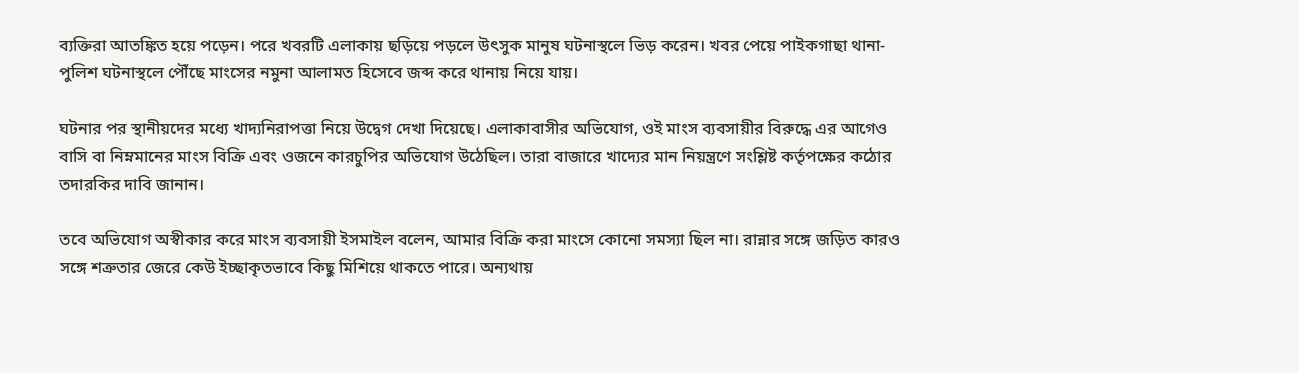ব্যক্তিরা আতঙ্কিত হয়ে পড়েন। পরে খবরটি এলাকায় ছড়িয়ে পড়লে উৎসুক মানুষ ঘটনাস্থলে ভিড় করেন। খবর পেয়ে পাইকগাছা থানা-পুলিশ ঘটনাস্থলে পৌঁছে মাংসের নমুনা আলামত হিসেবে জব্দ করে থানায় নিয়ে যায়।

ঘটনার পর স্থানীয়দের মধ্যে খাদ্যনিরাপত্তা নিয়ে উদ্বেগ দেখা দিয়েছে। এলাকাবাসীর অভিযোগ, ওই মাংস ব্যবসায়ীর বিরুদ্ধে এর আগেও বাসি বা নিম্নমানের মাংস বিক্রি এবং ওজনে কারচুপির অভিযোগ উঠেছিল। তারা বাজারে খাদ্যের মান নিয়ন্ত্রণে সংশ্লিষ্ট কর্তৃপক্ষের কঠোর তদারকির দাবি জানান।

তবে অভিযোগ অস্বীকার করে মাংস ব্যবসায়ী ইসমাইল বলেন, আমার বিক্রি করা মাংসে কোনো সমস্যা ছিল না। রান্নার সঙ্গে জড়িত কারও সঙ্গে শত্রুতার জেরে কেউ ইচ্ছাকৃতভাবে কিছু মিশিয়ে থাকতে পারে। অন্যথায়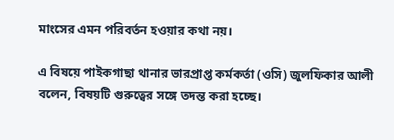মাংসের এমন পরিবর্তন হওয়ার কথা নয়।

এ বিষয়ে পাইকগাছা থানার ভারপ্রাপ্ত কর্মকর্তা (ওসি) জুলফিকার আলী বলেন, বিষয়টি গুরুত্বের সঙ্গে তদন্ত করা হচ্ছে।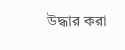উদ্ধার করা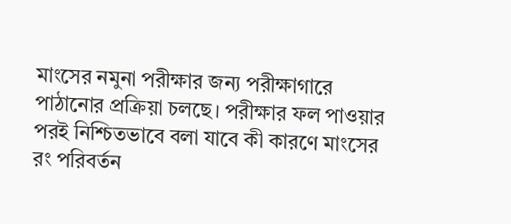মাংসের নমুনা পরীক্ষার জন্য পরীক্ষাগারে পাঠানোর প্রক্রিয়া চলছে। পরীক্ষার ফল পাওয়ার পরই নিশ্চিতভাবে বলা যাবে কী কারণে মাংসের রং পরিবর্তন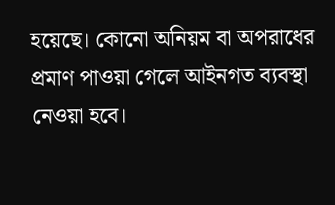হয়েছে। কোনো অনিয়ম বা অপরাধের প্রমাণ পাওয়া গেলে আইনগত ব্যবস্থা নেওয়া হবে।